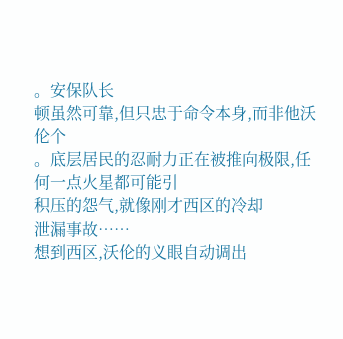。安保队长
顿虽然可靠,但只忠于命令本身,而非他沃伦个
。底层居民的忍耐力正在被推向极限,任何一点火星都可能引
积压的怨气,就像刚才西区的冷却
泄漏事故……
想到西区,沃伦的义眼自动调出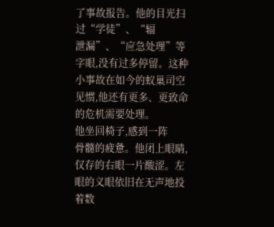了事故报告。他的目光扫过“学徒”、“辐
泄漏”、“应急处理”等字眼,没有过多停留。这种小事故在如今的蚁巢司空见惯,他还有更多、更致命的危机需要处理。
他坐回椅子,感到一阵
骨髓的疲惫。他闭上眼睛,仅存的右眼一片酸涩。左眼的义眼依旧在无声地投
着数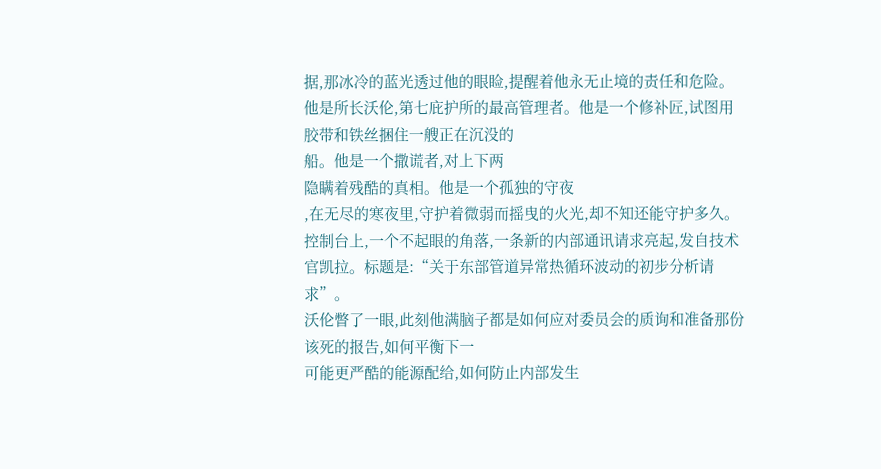据,那冰冷的蓝光透过他的眼睑,提醒着他永无止境的责任和危险。
他是所长沃伦,第七庇护所的最高管理者。他是一个修补匠,试图用胶带和铁丝捆住一艘正在沉没的
船。他是一个撒谎者,对上下两
隐瞒着残酷的真相。他是一个孤独的守夜
,在无尽的寒夜里,守护着微弱而摇曳的火光,却不知还能守护多久。
控制台上,一个不起眼的角落,一条新的内部通讯请求亮起,发自技术官凯拉。标题是:“关于东部管道异常热循环波动的初步分析请求”。
沃伦瞥了一眼,此刻他满脑子都是如何应对委员会的质询和准备那份该死的报告,如何平衡下一
可能更严酷的能源配给,如何防止内部发生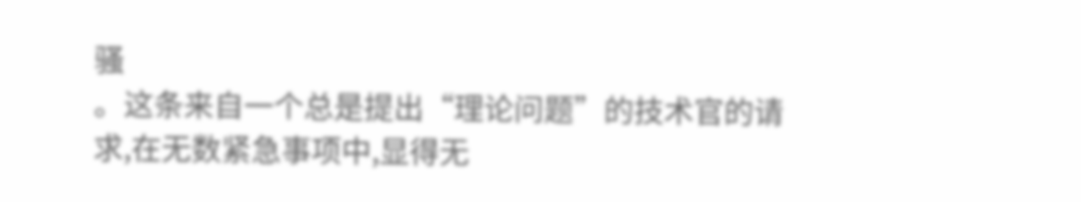骚
。这条来自一个总是提出“理论问题”的技术官的请求,在无数紧急事项中,显得无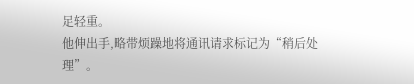足轻重。
他伸出手,略带烦躁地将通讯请求标记为“稍后处理”。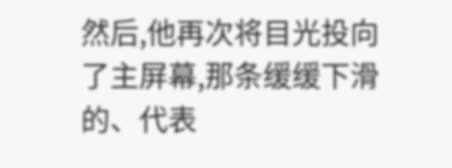然后,他再次将目光投向了主屏幕,那条缓缓下滑的、代表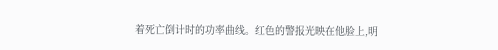着死亡倒计时的功率曲线。红色的警报光映在他脸上,明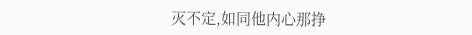灭不定,如同他内心那挣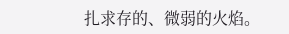扎求存的、微弱的火焰。